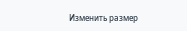Изменить размер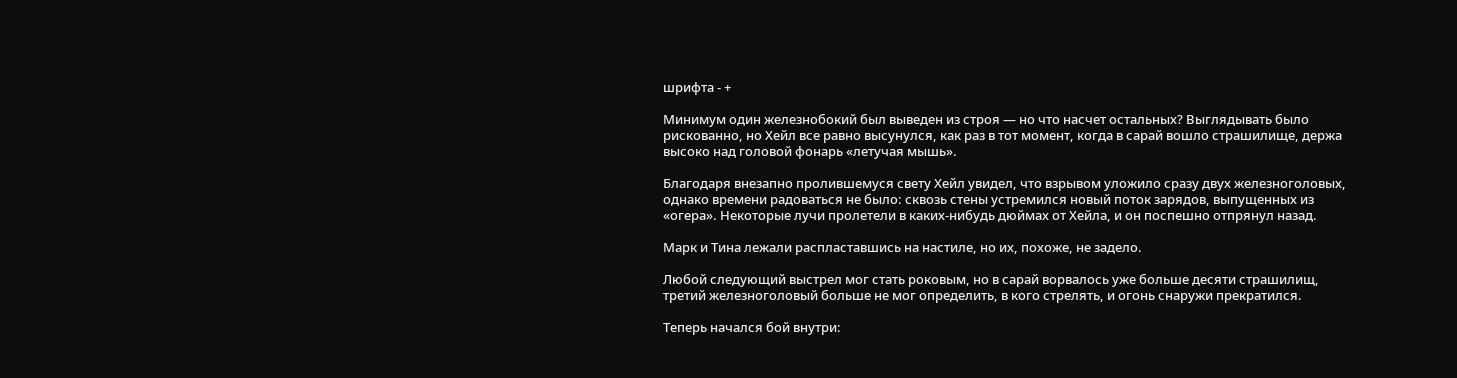шрифта - +

Минимум один железнобокий был выведен из строя — но что насчет остальных? Выглядывать было рискованно, но Хейл все равно высунулся, как раз в тот момент, когда в сарай вошло страшилище, держа высоко над головой фонарь «летучая мышь».

Благодаря внезапно пролившемуся свету Хейл увидел, что взрывом уложило сразу двух железноголовых, однако времени радоваться не было: сквозь стены устремился новый поток зарядов, выпущенных из «огера». Некоторые лучи пролетели в каких-нибудь дюймах от Хейла, и он поспешно отпрянул назад.

Марк и Тина лежали распластавшись на настиле, но их, похоже, не задело.

Любой следующий выстрел мог стать роковым, но в сарай ворвалось уже больше десяти страшилищ, третий железноголовый больше не мог определить, в кого стрелять, и огонь снаружи прекратился.

Теперь начался бой внутри: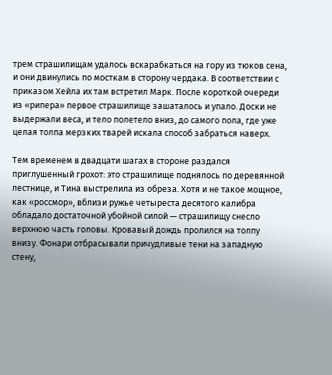трем страшилищам удалось вскарабкаться на гору из тюков сена, и они двинулись по мосткам в сторону чердака. В соответствии с приказом Хейла их там встретил Марк. После короткой очереди из «рипера» первое страшилище зашаталось и упало. Доски не выдержали веса, и тело полетело вниз, до самого пола, где уже целая толпа мерзких тварей искала способ забраться наверх.

Тем временем в двадцати шагах в стороне раздался приглушенный грохот: это страшилище поднялось по деревянной лестнице, и Тина выстрелила из обреза. Хотя и не такое мощное, как «россмор», вблизи ружье четыреста десятого калибра обладало достаточной убойной силой — страшилищу снесло верхнюю часть головы. Кровавый дождь пролился на толпу внизу. Фонари отбрасывали причудливые тени на западную стену,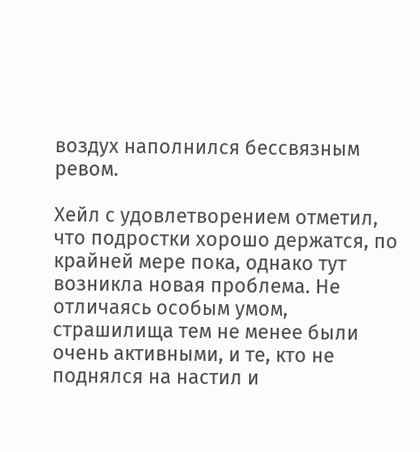воздух наполнился бессвязным ревом.

Хейл с удовлетворением отметил, что подростки хорошо держатся, по крайней мере пока, однако тут возникла новая проблема. Не отличаясь особым умом, страшилища тем не менее были очень активными, и те, кто не поднялся на настил и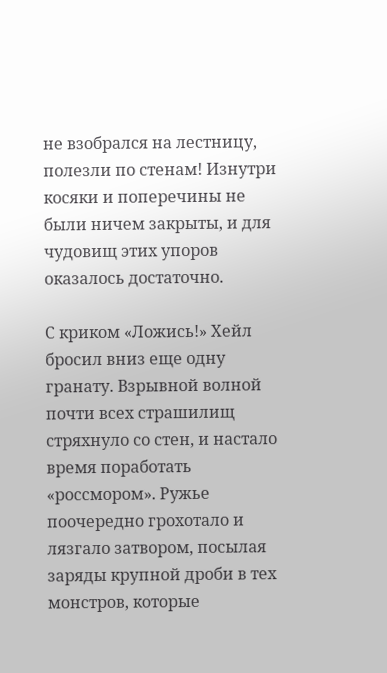не взобрался на лестницу, полезли по стенам! Изнутри косяки и поперечины не были ничем закрыты, и для чудовищ этих упоров оказалось достаточно.

С криком «Ложись!» Хейл бросил вниз еще одну гранату. Взрывной волной почти всех страшилищ стряхнуло со стен, и настало время поработать «россмором». Ружье поочередно грохотало и лязгало затвором, посылая заряды крупной дроби в тех монстров, которые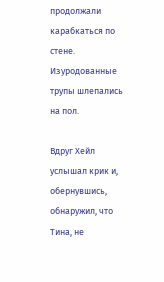продолжали карабкаться по стене. Изуродованные трупы шлепались на пол.

Вдруг Хейл услышал крик и, обернувшись, обнаружил, что Тина, не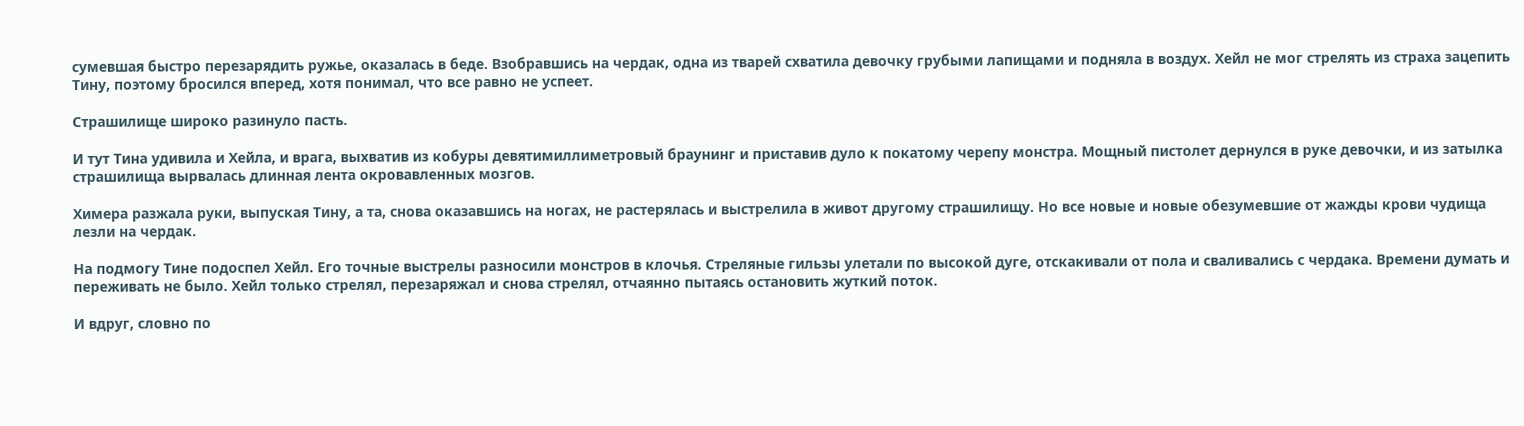сумевшая быстро перезарядить ружье, оказалась в беде. Взобравшись на чердак, одна из тварей схватила девочку грубыми лапищами и подняла в воздух. Хейл не мог стрелять из страха зацепить Тину, поэтому бросился вперед, хотя понимал, что все равно не успеет.

Страшилище широко разинуло пасть.

И тут Тина удивила и Хейла, и врага, выхватив из кобуры девятимиллиметровый браунинг и приставив дуло к покатому черепу монстра. Мощный пистолет дернулся в руке девочки, и из затылка страшилища вырвалась длинная лента окровавленных мозгов.

Химера разжала руки, выпуская Тину, а та, снова оказавшись на ногах, не растерялась и выстрелила в живот другому страшилищу. Но все новые и новые обезумевшие от жажды крови чудища лезли на чердак.

На подмогу Тине подоспел Хейл. Его точные выстрелы разносили монстров в клочья. Стреляные гильзы улетали по высокой дуге, отскакивали от пола и сваливались с чердака. Времени думать и переживать не было. Хейл только стрелял, перезаряжал и снова стрелял, отчаянно пытаясь остановить жуткий поток.

И вдруг, словно по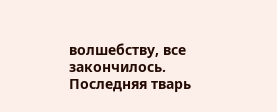волшебству, все закончилось. Последняя тварь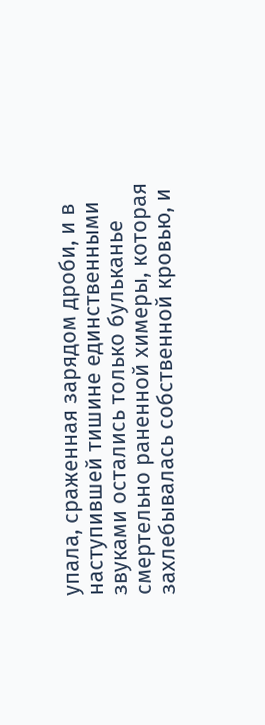упала, сраженная зарядом дроби, и в наступившей тишине единственными звуками остались только бульканье смертельно раненной химеры, которая захлебывалась собственной кровью, и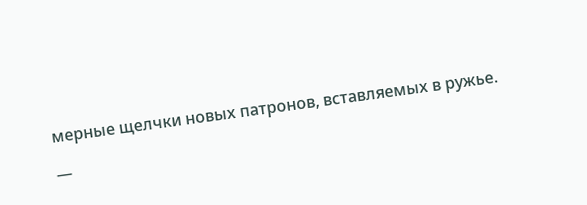мерные щелчки новых патронов, вставляемых в ружье.

—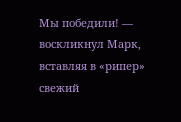Мы победили! — воскликнул Марк, вставляя в «рипер» свежий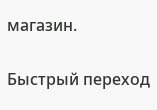магазин.

Быстрый переход